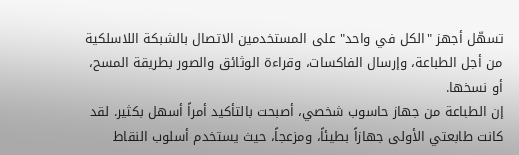تسهّل أجهز "الكل في واحد" على المستخدمين الاتصال بالشبكة اللاسلكية من أجل الطباعة، وإرسال الفاكسات، وقراءة الوثائق والصور بطريقة المسح، أو نسخها.
إن الطباعة من جهاز حاسوب شخصي، أصبحت بالتأكيد أمراً أسهل بكثير. لقد كانت طابعتي الأولى جهازاً بطيئاً، ومزعجاً، حيث يستخدم أسلوب النقاط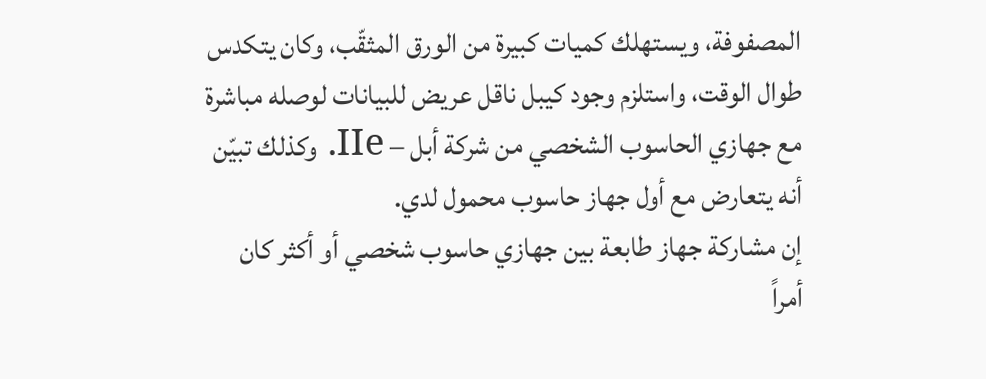المصفوفة، ويستهلك كميات كبيرة من الورق المثقّب، وكان يتكدس طوال الوقت، واستلزم وجود كيبل ناقل عريض للبيانات لوصله مباشرة مع جهازي الحاسوب الشخصي من شركة أبل – IIe. وكذلك تبيّن أنه يتعارض مع أول جهاز حاسوب محمول لدي.
إن مشاركة جهاز طابعة بين جهازي حاسوب شخصي أو أكثر كان أمراً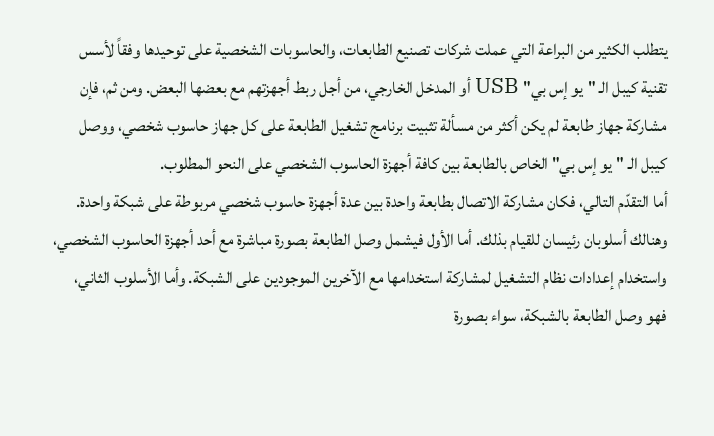يتطلب الكثير من البراعة التي عملت شركات تصنيع الطابعات، والحاسوبات الشخصية على توحيدها وفقاً لأسس تقنية كيبل الـ "يو إس بي" USB أو المدخل الخارجي، من أجل ربط أجهزتهم مع بعضها البعض. ومن ثم، فإن مشاركة جهاز طابعة لم يكن أكثر من مسألة تثبيت برنامج تشغيل الطابعة على كل جهاز حاسوب شخصي، ووصل كيبل الـ "يو إس بي" الخاص بالطابعة بين كافة أجهزة الحاسوب الشخصي على النحو المطلوب.
أما التقدّم التالي، فكان مشاركة الاتصال بطابعة واحدة بين عدة أجهزة حاسوب شخصي مربوطة على شبكة واحدة. وهنالك أسلوبان رئيسان للقيام بذلك. أما الأول فيشمل وصل الطابعة بصورة مباشرة مع أحد أجهزة الحاسوب الشخصي، واستخدام إعدادات نظام التشغيل لمشاركة استخدامها مع الآخرين الموجودين على الشبكة. وأما الأسلوب الثاني، فهو وصل الطابعة بالشبكة، سواء بصورة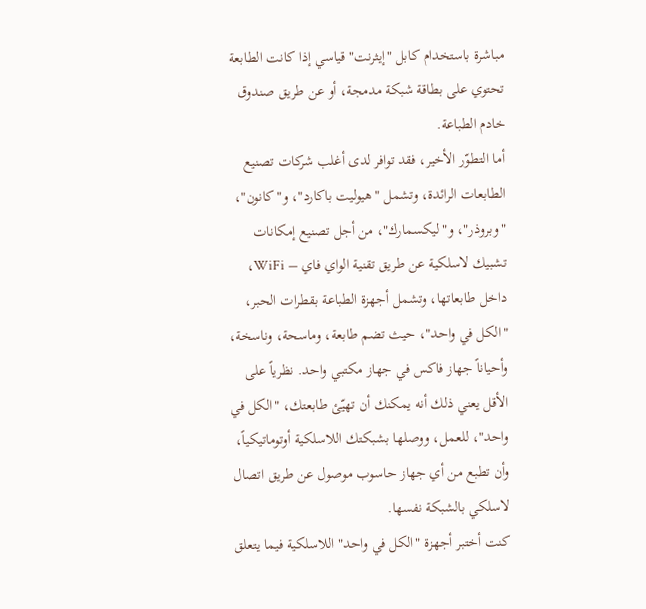مباشرة باستخدام كابل "إيثرنت" قياسي إذا كانت الطابعة تحتوي على بطاقة شبكة مدمجة، أو عن طريق صندوق خادم الطباعة.
أما التطوّر الأخير، فقد توافر لدى أغلب شركات تصنيع الطابعات الرائدة، وتشمل "هيوليت باكارد"، و"كانون"، "وبروذر"، و"ليكسمارك"، من أجل تصنيع إمكانات تشبيك لاسلكية عن طريق تقنية الواي فاي – WiFi، داخل طابعاتها، وتشمل أجهزة الطباعة بقطرات الحبر، "الكل في واحد"، حيث تضم طابعة، وماسحة، وناسخة، وأحياناً جهاز فاكس في جهاز مكتبي واحد. نظرياً على الأقل يعني ذلك أنه يمكنك أن تهيّئ طابعتك، "الكل في واحد"، للعمل، ووصلها بشبكتك اللاسلكية أوتوماتيكياً، وأن تطبع من أي جهاز حاسوب موصول عن طريق اتصال لاسلكي بالشبكة نفسها.
كنت أختبر أجهزة "الكل في واحد" اللاسلكية فيما يتعلق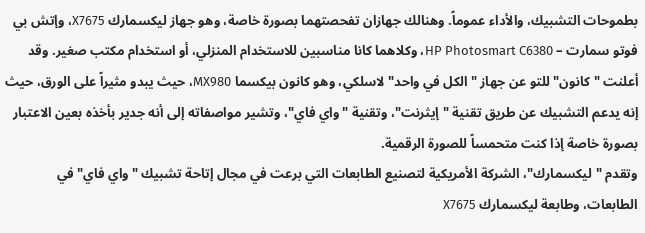بطموحات التشبيك، والأداء عموماً. وهنالك جهازان تفحصتهما بصورة خاصة، وهو جهاز ليكسمارك X7675، وإتش بي فوتو سمارت – HP Photosmart C6380، وكلاهما كانا مناسبين للاستخدام المنزلي، أو استخدام مكتب صغير. وقد أعلنت "كانون" للتو عن جهاز "الكل في واحد" لاسلكي، وهو كانون بيكسما MX980، حيث يبدو مثيراً على الورق، حيث إنه يدعم التشبيك عن طريق تقنية "إيثرنت"، وتقنية "واي فاي"، وتشير مواصفاته إلى أنه جدير بأخذه بعين الاعتبار بصورة خاصة إذا كنت متحمساً للصورة الرقمية.
وتقدم "ليكسمارك"، الشركة الأمريكية لتصنيع الطابعات التي برعت في مجال إتاحة تشبيك "واي فاي" في الطابعات، وطابعة ليكسمارك X7675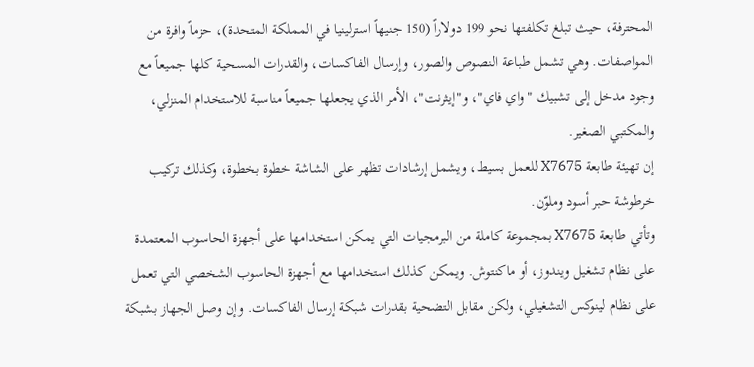المحترفة، حيث تبلغ تكلفتها نحو 199 دولاراً (150 جنيهاً استرلينيا في المملكة المتحدة)، حزماً وافرة من المواصفات. وهي تشمل طباعة النصوص والصور، وإرسال الفاكسات، والقدرات المسحية كلها جميعاً مع وجود مدخل إلى تشبيك "واي فاي"، و"إيثرنت"، الأمر الذي يجعلها جميعاً مناسبة للاستخدام المنزلي، والمكتبي الصغير.
إن تهيئة طابعة X7675 للعمل بسيط، ويشمل إرشادات تظهر على الشاشة خطوة بخطوة، وكذلك تركيب خرطوشة حبر أسود وملوّن.
وتأتي طابعة X7675 بمجموعة كاملة من البرمجيات التي يمكن استخدامها على أجهزة الحاسوب المعتمدة على نظام تشغيل ويندوز، أو ماكنتوش. ويمكن كذلك استخدامها مع أجهزة الحاسوب الشخصي التي تعمل على نظام لينوكس التشغيلي، ولكن مقابل التضحية بقدرات شبكة إرسال الفاكسات. وإن وصل الجهاز بشبكة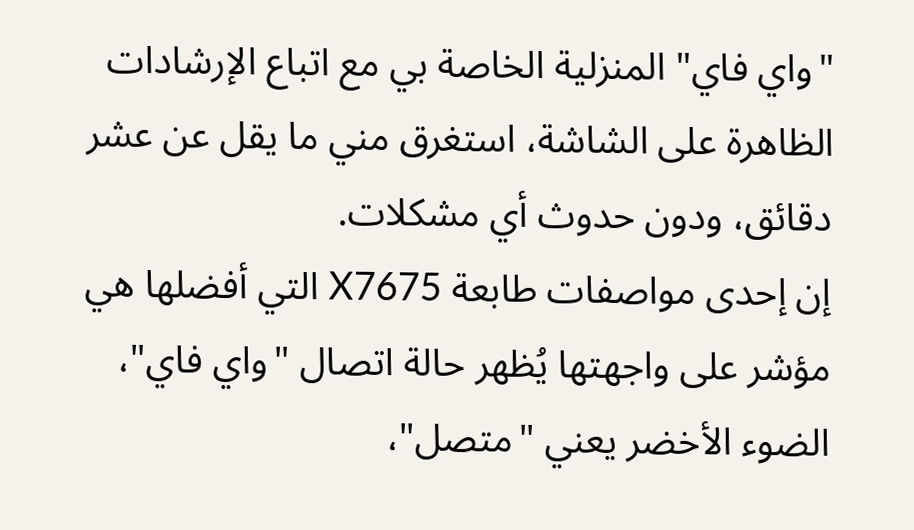"واي فاي" المنزلية الخاصة بي مع اتباع الإرشادات الظاهرة على الشاشة، استغرق مني ما يقل عن عشر دقائق، ودون حدوث أي مشكلات.
إن إحدى مواصفات طابعة X7675 التي أفضلها هي مؤشر على واجهتها يُظهر حالة اتصال "واي فاي"، الضوء الأخضر يعني "متصل"،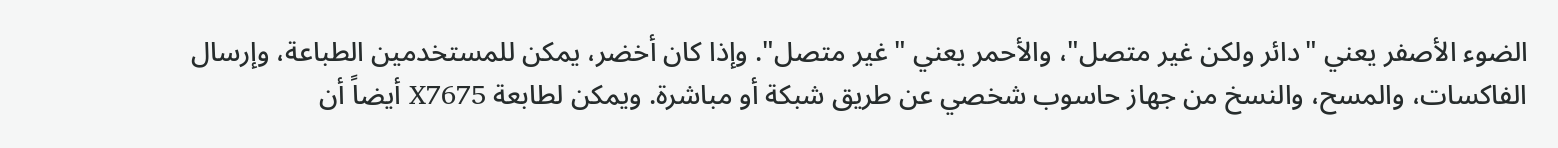الضوء الأصفر يعني "دائر ولكن غير متصل"، والأحمر يعني "غير متصل". وإذا كان أخضر، يمكن للمستخدمين الطباعة، وإرسال الفاكسات، والمسح، والنسخ من جهاز حاسوب شخصي عن طريق شبكة أو مباشرة. ويمكن لطابعة X7675 أيضاً أن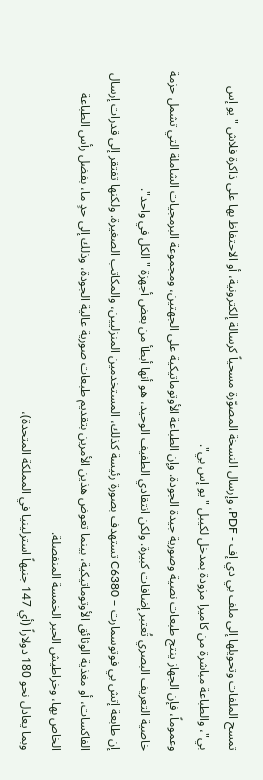تمسح الملفات وتحويلها إلى ملف بي دي إف - PDF، وإرسال النسخة المصوّرة مسحياً كرسالة إلكترونية، أو الاحتفاظ بها على ذاكرة فلاش "يو إس بي"، والطباعة مباشرة من كاميرا مزودة بمدخل لكيبل "يو إس بي".
وعموماً، فإن الجهاز ينتج طبعات نصية وصورية جيدة الجودة. وإن الطباعة الأوتوماتيكية على الجهتين، ومجموعة البرمجيات الشاملة التي تشمل حزمة خاصية التعريف البصري تُعتبر إضافات كبيرة. ولكن انتقادي الطفيف الوحيد، هو أنها أبطأ من بعض أجهزة "الكل في واحد".
إن طابعة إتش بي فوتوسمارت – C6380 تستهدف بصورة رئيسة كذلك، المستخدمين المنزليين، والمكاتب الصغيرة. ولكنها تفتقر إلى قدرات إرسال الفاكسات، أو مغذية الوثائق الأوتوماتيكية، بينما تعوض هذين الأمرين بتقديم طبعات صورية عالية الجودة، وذلك إلى حدٍ ما، بفضل رأس الطباعة الخاص بها، وخراطيش الحبر الخمسة المنفصلة.
وبما يعادل نحو 180 دولاراً (أي 147 جنيهاً استرلينيا في المملكة المتحدة)،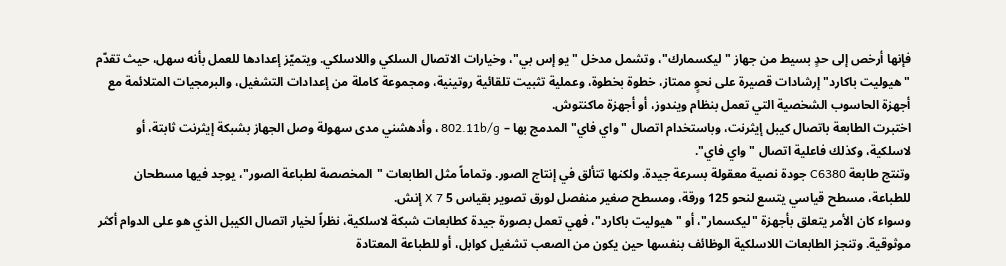فإنها أرخص إلى حدٍ بسيط من جهاز "ليكسمارك"، وتشمل مدخل "يو إس بي"، وخيارات الاتصال السلكي واللاسلكي. ويتميّز إعدادها للعمل بأنه سهل، حيث تقدّم "هيوليت باكارد" إرشادات قصيرة على نحوٍ ممتاز، خطوة بخطوة، وعملية تثبيت تلقائية روتينية، ومجموعة كاملة من إعدادات التشغيل، والبرمجيات المتلائمة مع أجهزة الحاسوب الشخصية التي تعمل بنظام ويندوز، أو أجهزة ماكنتوش.
اختبرت الطابعة باتصال كيبل إيثرنت، وباستخدام اتصال "واي فاي" المدمج بها – 802.11b/g ، وأدهشني مدى سهولة وصل الجهاز بشبكة إيثرنت ثابتة، أو لاسلكية، وكذلك فاعلية اتصال "واي فاي".
وتنتج طابعة C6380 جودة نصية معقولة بسرعة جيدة. ولكنها تتألق في إنتاج الصور. وتماماً مثل الطابعات "المخصصة لطباعة الصور"، يوجد فيها مسطحان للطباعة، مسطح قياسي يتسع لنحو 125 ورقة، ومسطح صغير منفصل لورق تصوير بقياس 5 X 7 إنش.
وسواء كان الأمر يتعلق بأجهزة "ليكسمار"، أو "هيوليت باكارد"، فهي تعمل بصورة جيدة كطابعات شبكة لاسلكية، نظراً لخيار اتصال الكيبل الذي هو على الدوام أكثر موثوقية. وتنجز الطابعات اللاسلكية الوظائف بنفسها حين يكون من الصعب تشغيل كوابل، أو للطباعة المعتادة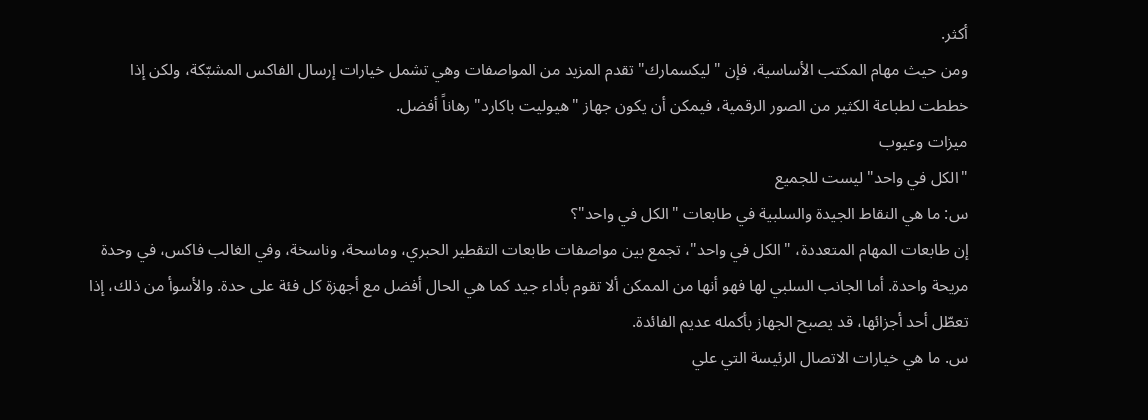أكثر.
ومن حيث مهام المكتب الأساسية، فإن "ليكسمارك" تقدم المزيد من المواصفات وهي تشمل خيارات إرسال الفاكس المشبّكة، ولكن إذا خططت لطباعة الكثير من الصور الرقمية، فيمكن أن يكون جهاز "هيوليت باكارد" رهاناً أفضل.
ميزات وعيوب
"الكل في واحد" ليست للجميع
س: ما هي النقاط الجيدة والسلبية في طابعات "الكل في واحد"؟
إن طابعات المهام المتعددة، "الكل في واحد"، تجمع بين مواصفات طابعات التقطير الحبري، وماسحة، وناسخة، وفي الغالب فاكس، في وحدة مريحة واحدة. أما الجانب السلبي لها فهو أنها من الممكن ألا تقوم بأداء جيد كما هي الحال أفضل مع أجهزة كل فئة على حدة. والأسوأ من ذلك، إذا تعطّل أحد أجزائها، قد يصبح الجهاز بأكمله عديم الفائدة.
س. ما هي خيارات الاتصال الرئيسة التي علي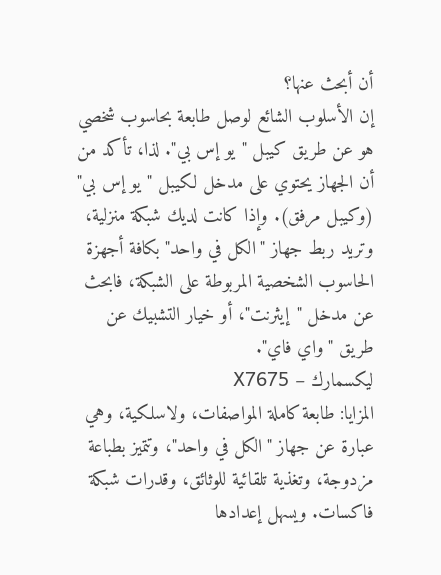أن أبحث عنها؟
إن الأسلوب الشائع لوصل طابعة بحاسوب شخصي هو عن طريق كيبل "يو إس بي". لذا، تأكد من أن الجهاز يحتوي على مدخل لكيبل "يو إس بي" (وكيبل مرفق). وإذا كانت لديك شبكة منزلية، وتريد ربط جهاز "الكل في واحد" بكافة أجهزة الحاسوب الشخصية المربوطة على الشبكة، فابحث عن مدخل "إيثرنت"، أو خيار التشبيك عن طريق "واي فاي".
ليكسمارك – X7675
المزايا: طابعة كاملة المواصفات، ولاسلكية، وهي عبارة عن جهاز "الكل في واحد"، وتتميز بطباعة مزدوجة، وتغذية تلقائية للوثائق، وقدرات شبكة فاكسات. ويسهل إعدادها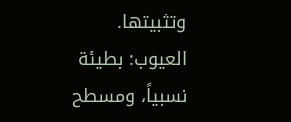وتثبيتها.
العيوب: بطيئة نسبياً، ومسطح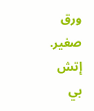ورق صغير.
إتش بي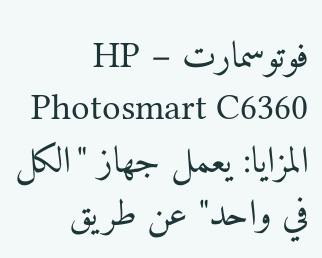فوتوسمارت – HP Photosmart C6360
المزايا: يعمل جهاز "الكل في واحد" عن طريق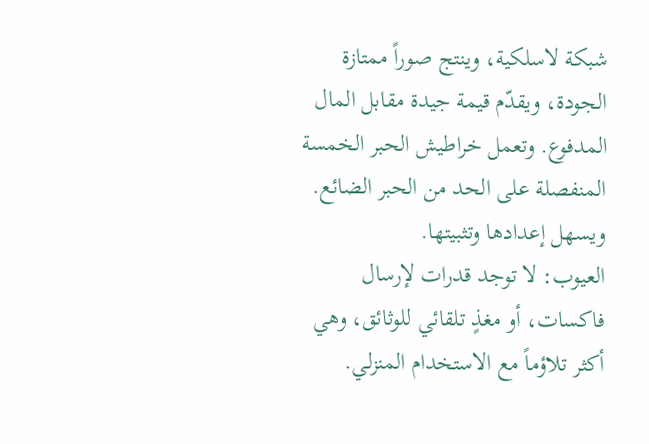شبكة لاسلكية، وينتج صوراً ممتازة الجودة، ويقدّم قيمة جيدة مقابل المال المدفوع. وتعمل خراطيش الحبر الخمسة المنفصلة على الحد من الحبر الضائع. ويسهل إعدادها وتثبيتها.
العيوب: لا توجد قدرات لإرسال فاكسات، أو مغذٍ تلقائي للوثائق، وهي أكثر تلاؤماً مع الاستخدام المنزلي.